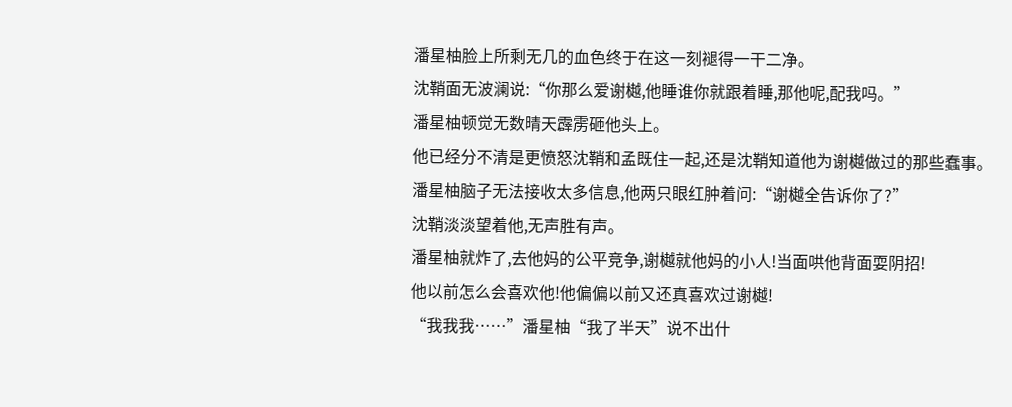潘星柚脸上所剩无几的血色终于在这一刻褪得一干二净。
沈鞘面无波澜说:“你那么爱谢樾,他睡谁你就跟着睡,那他呢,配我吗。”
潘星柚顿觉无数晴天霹雳砸他头上。
他已经分不清是更愤怒沈鞘和孟既住一起,还是沈鞘知道他为谢樾做过的那些蠢事。
潘星柚脑子无法接收太多信息,他两只眼红肿着问:“谢樾全告诉你了?”
沈鞘淡淡望着他,无声胜有声。
潘星柚就炸了,去他妈的公平竞争,谢樾就他妈的小人!当面哄他背面耍阴招!
他以前怎么会喜欢他!他偏偏以前又还真喜欢过谢樾!
“我我我……”潘星柚“我了半天”说不出什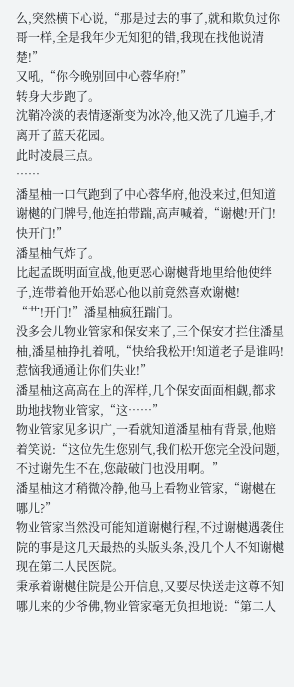么,突然横下心说,“那是过去的事了,就和欺负过你哥一样,全是我年少无知犯的错,我现在找他说清楚!”
又吼,“你今晚别回中心蓉华府!”
转身大步跑了。
沈鞘冷淡的表情逐渐变为冰冷,他又洗了几遍手,才离开了蓝天花园。
此时凌晨三点。
……
潘星柚一口气跑到了中心蓉华府,他没来过,但知道谢樾的门牌号,他连拍带踹,高声喊着,“谢樾!开门!快开门!”
潘星柚气炸了。
比起孟既明面宣战,他更恶心谢樾背地里给他使绊子,连带着他开始恶心他以前竟然喜欢谢樾!
“艹!开门!”潘星柚疯狂踹门。
没多会儿物业管家和保安来了,三个保安才拦住潘星柚,潘星柚挣扎着吼,“快给我松开!知道老子是谁吗!惹恼我通通让你们失业!”
潘星柚这高高在上的浑样,几个保安面面相觑,都求助地找物业管家,“这……”
物业管家见多识广,一看就知道潘星柚有背景,他赔着笑说:“这位先生您别气,我们松开您完全没问题,不过谢先生不在,您敲破门也没用啊。”
潘星柚这才稍微冷静,他马上看物业管家,“谢樾在哪儿?”
物业管家当然没可能知道谢樾行程,不过谢樾遇袭住院的事是这几天最热的头版头条,没几个人不知谢樾现在第二人民医院。
秉承着谢樾住院是公开信息,又要尽快送走这尊不知哪儿来的少爷佛,物业管家毫无负担地说:“第二人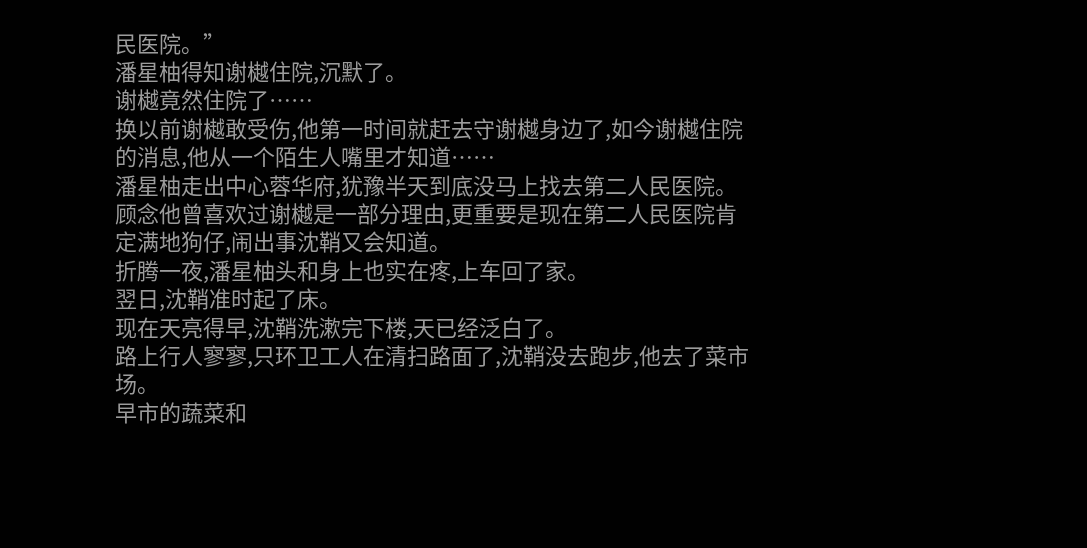民医院。”
潘星柚得知谢樾住院,沉默了。
谢樾竟然住院了……
换以前谢樾敢受伤,他第一时间就赶去守谢樾身边了,如今谢樾住院的消息,他从一个陌生人嘴里才知道……
潘星柚走出中心蓉华府,犹豫半天到底没马上找去第二人民医院。
顾念他曾喜欢过谢樾是一部分理由,更重要是现在第二人民医院肯定满地狗仔,闹出事沈鞘又会知道。
折腾一夜,潘星柚头和身上也实在疼,上车回了家。
翌日,沈鞘准时起了床。
现在天亮得早,沈鞘洗漱完下楼,天已经泛白了。
路上行人寥寥,只环卫工人在清扫路面了,沈鞘没去跑步,他去了菜市场。
早市的蔬菜和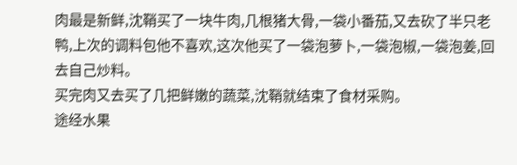肉最是新鲜,沈鞘买了一块牛肉,几根猪大骨,一袋小番茄,又去砍了半只老鸭,上次的调料包他不喜欢,这次他买了一袋泡萝卜,一袋泡椒,一袋泡姜,回去自己炒料。
买完肉又去买了几把鲜嫩的蔬菜,沈鞘就结束了食材采购。
途经水果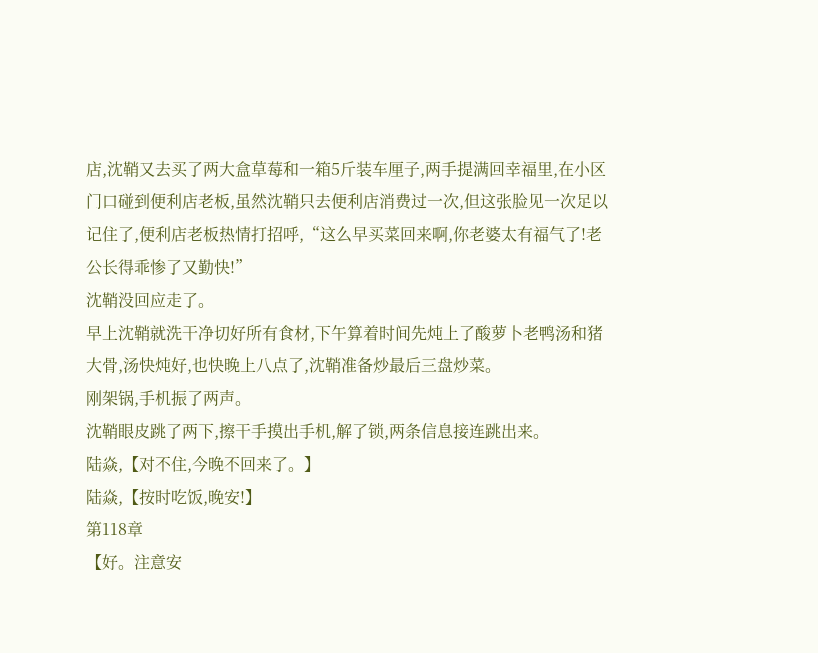店,沈鞘又去买了两大盒草莓和一箱5斤装车厘子,两手提满回幸福里,在小区门口碰到便利店老板,虽然沈鞘只去便利店消费过一次,但这张脸见一次足以记住了,便利店老板热情打招呼,“这么早买菜回来啊,你老婆太有福气了!老公长得乖惨了又勤快!”
沈鞘没回应走了。
早上沈鞘就洗干净切好所有食材,下午算着时间先炖上了酸萝卜老鸭汤和猪大骨,汤快炖好,也快晚上八点了,沈鞘准备炒最后三盘炒菜。
刚架锅,手机振了两声。
沈鞘眼皮跳了两下,擦干手摸出手机,解了锁,两条信息接连跳出来。
陆焱,【对不住,今晚不回来了。】
陆焱,【按时吃饭,晚安!】
第118章
【好。注意安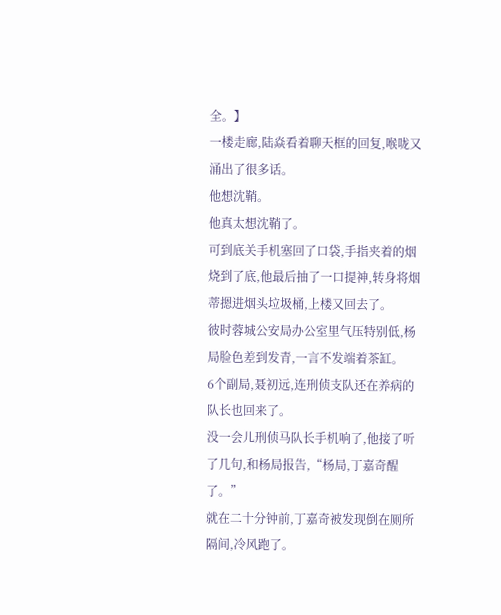全。】
一楼走廊,陆焱看着聊天框的回复,喉咙又涌出了很多话。
他想沈鞘。
他真太想沈鞘了。
可到底关手机塞回了口袋,手指夹着的烟烧到了底,他最后抽了一口提神,转身将烟蒂摁进烟头垃圾桶,上楼又回去了。
彼时蓉城公安局办公室里气压特别低,杨局脸色差到发青,一言不发端着茶缸。
6个副局,聂初远,连刑侦支队还在养病的队长也回来了。
没一会儿刑侦马队长手机响了,他接了听了几句,和杨局报告,“杨局,丁嘉奇醒了。”
就在二十分钟前,丁嘉奇被发现倒在厕所隔间,冷风跑了。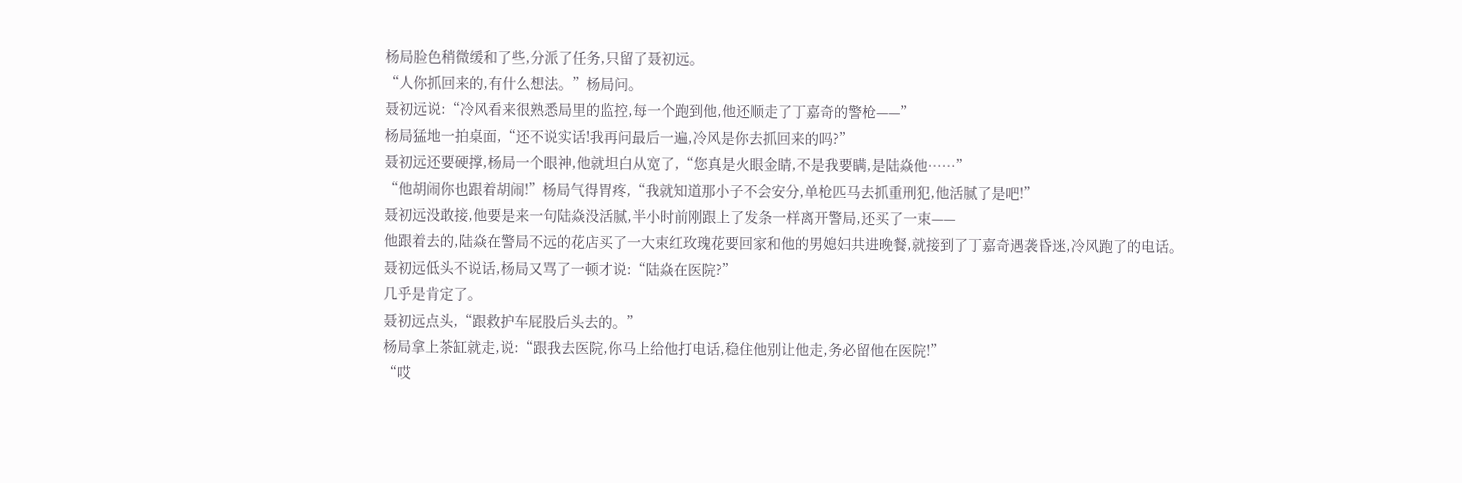杨局脸色稍微缓和了些,分派了任务,只留了聂初远。
“人你抓回来的,有什么想法。”杨局问。
聂初远说:“冷风看来很熟悉局里的监控,每一个跑到他,他还顺走了丁嘉奇的警枪——”
杨局猛地一拍桌面,“还不说实话!我再问最后一遍,冷风是你去抓回来的吗?”
聂初远还要硬撑,杨局一个眼神,他就坦白从宽了,“您真是火眼金睛,不是我要瞒,是陆焱他……”
“他胡闹你也跟着胡闹!”杨局气得胃疼,“我就知道那小子不会安分,单枪匹马去抓重刑犯,他活腻了是吧!”
聂初远没敢接,他要是来一句陆焱没活腻,半小时前刚跟上了发条一样离开警局,还买了一束——
他跟着去的,陆焱在警局不远的花店买了一大束红玫瑰花要回家和他的男媳妇共进晚餐,就接到了丁嘉奇遇袭昏迷,冷风跑了的电话。
聂初远低头不说话,杨局又骂了一顿才说:“陆焱在医院?”
几乎是肯定了。
聂初远点头,“跟救护车屁股后头去的。”
杨局拿上茶缸就走,说:“跟我去医院,你马上给他打电话,稳住他别让他走,务必留他在医院!”
“哎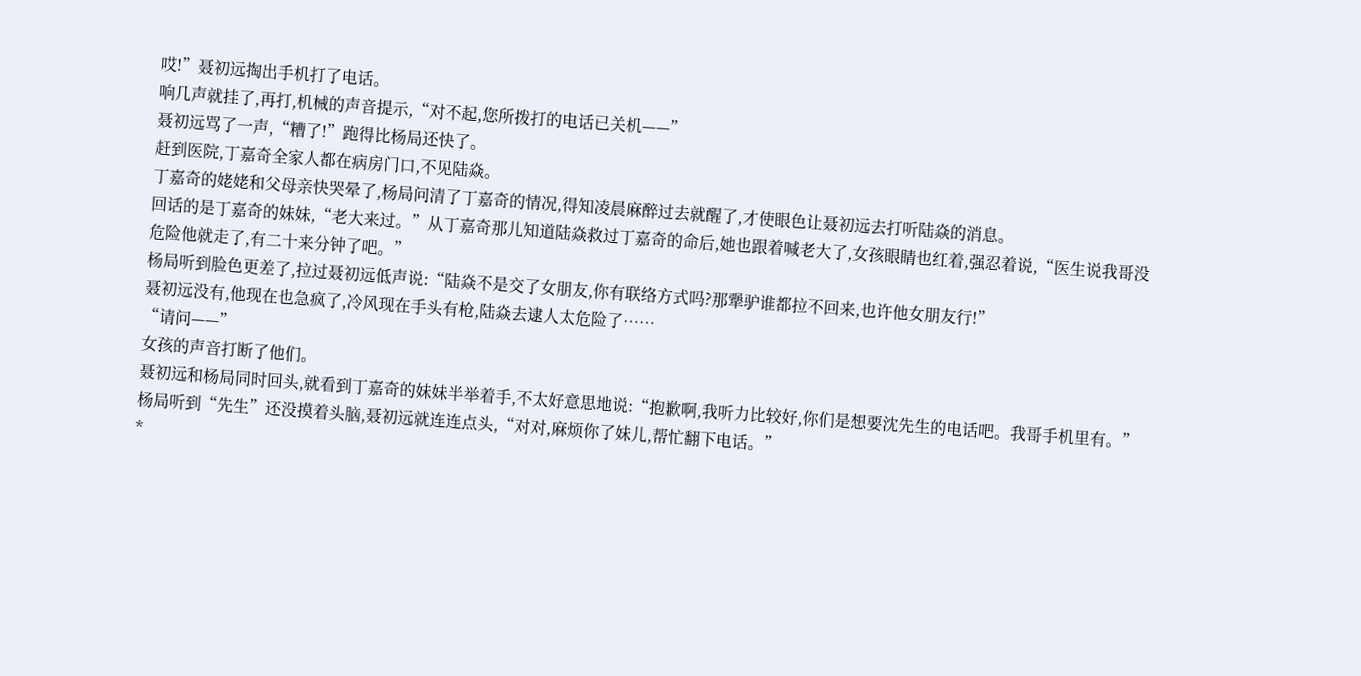哎!”聂初远掏出手机打了电话。
响几声就挂了,再打,机械的声音提示,“对不起,您所拨打的电话已关机——”
聂初远骂了一声,“糟了!”跑得比杨局还快了。
赶到医院,丁嘉奇全家人都在病房门口,不见陆焱。
丁嘉奇的姥姥和父母亲快哭晕了,杨局问清了丁嘉奇的情况,得知凌晨麻醉过去就醒了,才使眼色让聂初远去打听陆焱的消息。
回话的是丁嘉奇的妹妹,“老大来过。”从丁嘉奇那儿知道陆焱救过丁嘉奇的命后,她也跟着喊老大了,女孩眼睛也红着,强忍着说,“医生说我哥没危险他就走了,有二十来分钟了吧。”
杨局听到脸色更差了,拉过聂初远低声说:“陆焱不是交了女朋友,你有联络方式吗?那犟驴谁都拉不回来,也许他女朋友行!”
聂初远没有,他现在也急疯了,冷风现在手头有枪,陆焱去逮人太危险了……
“请问——”
女孩的声音打断了他们。
聂初远和杨局同时回头,就看到丁嘉奇的妹妹半举着手,不太好意思地说:“抱歉啊,我听力比较好,你们是想要沈先生的电话吧。我哥手机里有。”
杨局听到“先生”还没摸着头脑,聂初远就连连点头,“对对,麻烦你了妹儿,帮忙翻下电话。”
*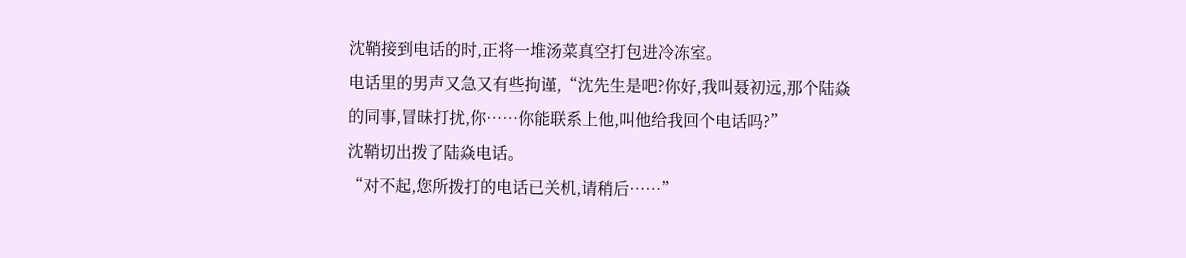沈鞘接到电话的时,正将一堆汤菜真空打包进冷冻室。
电话里的男声又急又有些拘谨,“沈先生是吧?你好,我叫聂初远,那个陆焱的同事,冒昧打扰,你……你能联系上他,叫他给我回个电话吗?”
沈鞘切出拨了陆焱电话。
“对不起,您所拨打的电话已关机,请稍后……”